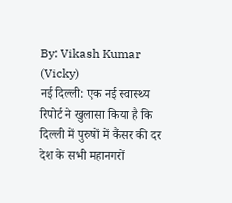By: Vikash Kumar (Vicky)
नई दिल्ली: एक नई स्वास्थ्य रिपोर्ट ने खुलासा किया है कि दिल्ली में पुरुषों में कैंसर की दर देश के सभी महानगरों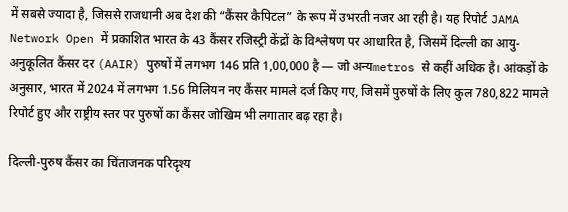में सबसे ज्यादा है, जिससे राजधानी अब देश की “कैंसर कैपिटल” के रूप में उभरती नजर आ रही है। यह रिपोर्ट JAMA Network Open में प्रकाशित भारत के 43 कैंसर रजिस्ट्री केंद्रों के विश्लेषण पर आधारित है, जिसमें दिल्ली का आयु-अनुकूलित कैंसर दर (AAIR) पुरुषों में लगभग 146 प्रति 1,00,000 है — जो अन्यmetros से कहीं अधिक है। आंकड़ों के अनुसार, भारत में 2024 में लगभग 1.56 मिलियन नए कैंसर मामले दर्ज किए गए, जिसमें पुरुषों के लिए कुल 780,822 मामले रिपोर्ट हुए और राष्ट्रीय स्तर पर पुरुषों का कैंसर जोखिम भी लगातार बढ़ रहा है।

दिल्ली-पुरुष कैंसर का चिंताजनक परिदृश्य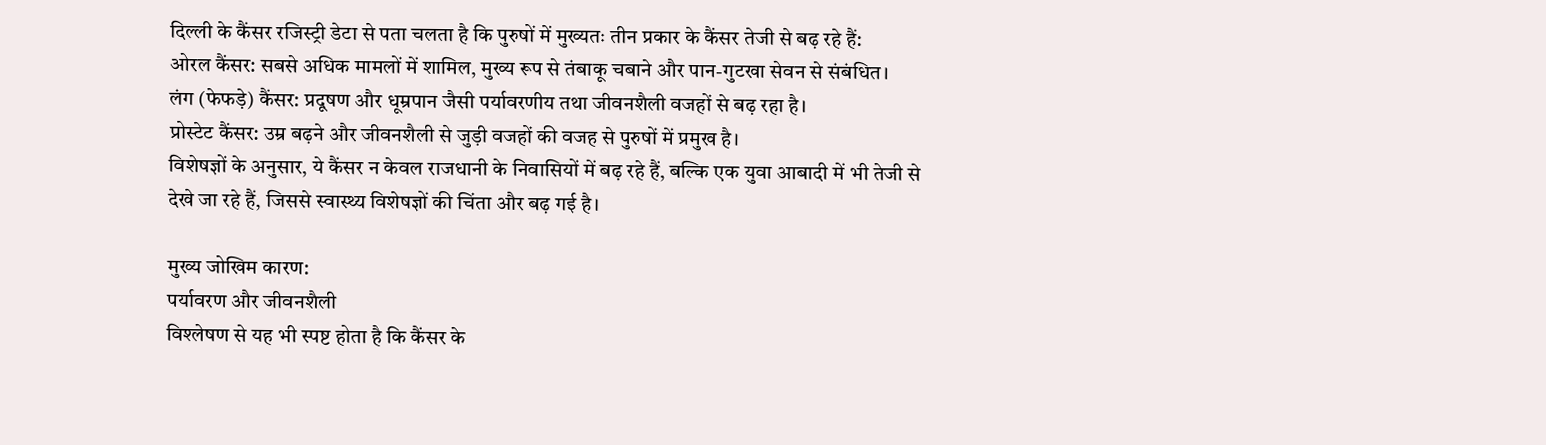दिल्ली के कैंसर रजिस्ट्री डेटा से पता चलता है कि पुरुषों में मुख्यतः तीन प्रकार के कैंसर तेजी से बढ़ रहे हैं:
ओरल कैंसर: सबसे अधिक मामलों में शामिल, मुख्य रूप से तंबाकू चबाने और पान-गुटखा सेवन से संबंधित।
लंग (फेफड़े) कैंसर: प्रदूषण और धूम्रपान जैसी पर्यावरणीय तथा जीवनशैली वजहों से बढ़ रहा है।
प्रोस्टेट कैंसर: उम्र बढ़ने और जीवनशैली से जुड़ी वजहों की वजह से पुरुषों में प्रमुख है।
विशेषज्ञों के अनुसार, ये कैंसर न केवल राजधानी के निवासियों में बढ़ रहे हैं, बल्कि एक युवा आबादी में भी तेजी से देखे जा रहे हैं, जिससे स्वास्थ्य विशेषज्ञों की चिंता और बढ़ गई है।

मुख्य जोखिम कारण:
पर्यावरण और जीवनशैली
विश्लेषण से यह भी स्पष्ट होता है कि कैंसर के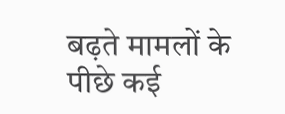बढ़ते मामलों के पीछे कई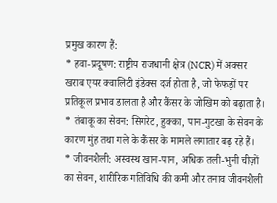प्रमुख कारण हैं:
* हवा-प्रदूषण: राष्ट्रीय राजधानी क्षेत्र (NCR) में अक्सर खराब एयर क्वालिटी इंडेक्स दर्ज होता है, जो फेफड़ों पर प्रतिकूल प्रभाव डालता है और कैंसर के जोखिम को बढ़ाता है।
* तंबाकू का सेवन: सिगरेट, हुक्का, पान-गुटखा के सेवन के कारण मुंह तथा गले के कैंसर के मामले लगातार बढ़ रहे हैं।
* जीवनशैली: अस्वस्थ खान-पान, अधिक तली-भुनी चीज़ों का सेवन, शारीरिक गतिविधि की कमी और तनाव जीवनशैली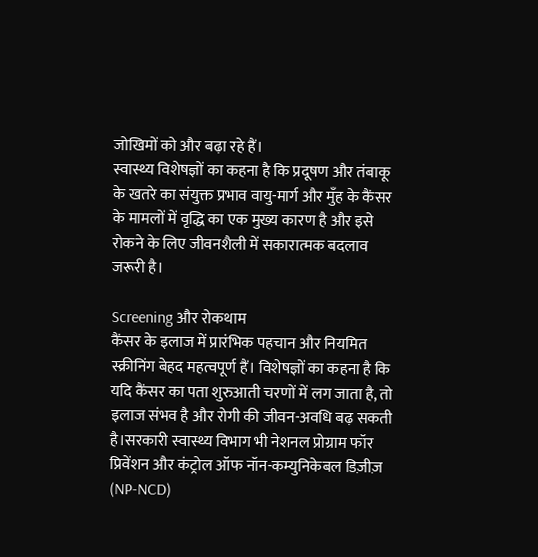जोखिमों को और बढ़ा रहे हैं।
स्वास्थ्य विशेषज्ञों का कहना है कि प्रदूषण और तंबाकू के खतरे का संयुक्त प्रभाव वायु-मार्ग और मुँह के कैंसर के मामलों में वृद्धि का एक मुख्य कारण है और इसे रोकने के लिए जीवनशैली में सकारात्मक बदलाव जरूरी है।

Screening और रोकथाम
कैंसर के इलाज में प्रारंभिक पहचान और नियमित स्क्रीनिंग बेहद महत्वपूर्ण हैं। विशेषज्ञों का कहना है कि यदि कैंसर का पता शुरुआती चरणों में लग जाता है, तो इलाज संभव है और रोगी की जीवन-अवधि बढ़ सकती है।सरकारी स्वास्थ्य विभाग भी नेशनल प्रोग्राम फॉर प्रिवेंशन और कंट्रोल ऑफ नॉन-कम्युनिकेबल डिज़ीज़ (NP-NCD)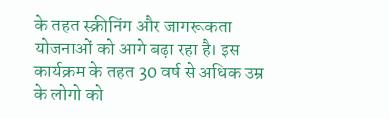के तहत स्क्रीनिंग और जागरूकता योजनाओं को आगे बढ़ा रहा है। इस कार्यक्रम के तहत 30 वर्ष से अधिक उम्र के लोगो को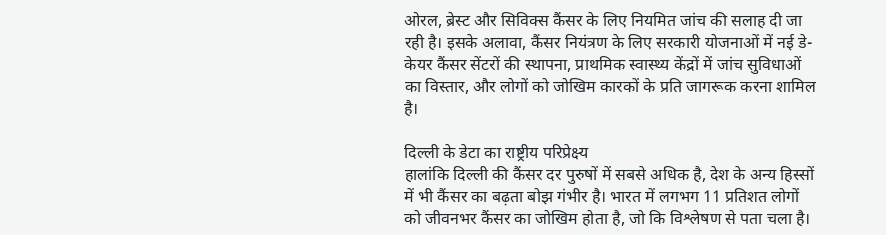ओरल, ब्रेस्ट और सिविक्स कैंसर के लिए नियमित जांच की सलाह दी जा रही है। इसके अलावा, कैंसर नियंत्रण के लिए सरकारी योजनाओं में नई डे-केयर कैंसर सेंटरों की स्थापना, प्राथमिक स्वास्थ्य केंद्रों में जांच सुविधाओं का विस्तार, और लोगों को जोखिम कारकों के प्रति जागरूक करना शामिल है।

दिल्ली के डेटा का राष्ट्रीय परिप्रेक्ष्य
हालांकि दिल्ली की कैंसर दर पुरुषों में सबसे अधिक है, देश के अन्य हिस्सों में भी कैंसर का बढ़ता बोझ गंभीर है। भारत में लगभग 11 प्रतिशत लोगों को जीवनभर कैंसर का जोखिम होता है, जो कि विश्लेषण से पता चला है।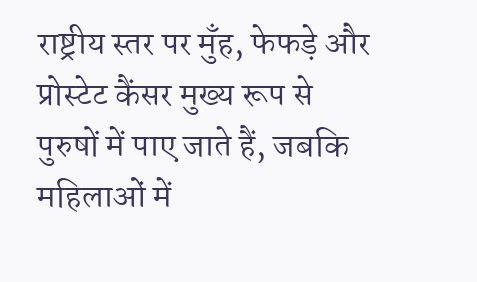राष्ट्रीय स्तर पर मुँह, फेफड़े और प्रोस्टेट कैंसर मुख्य रूप से पुरुषों में पाए जाते हैं, जबकि महिलाओं में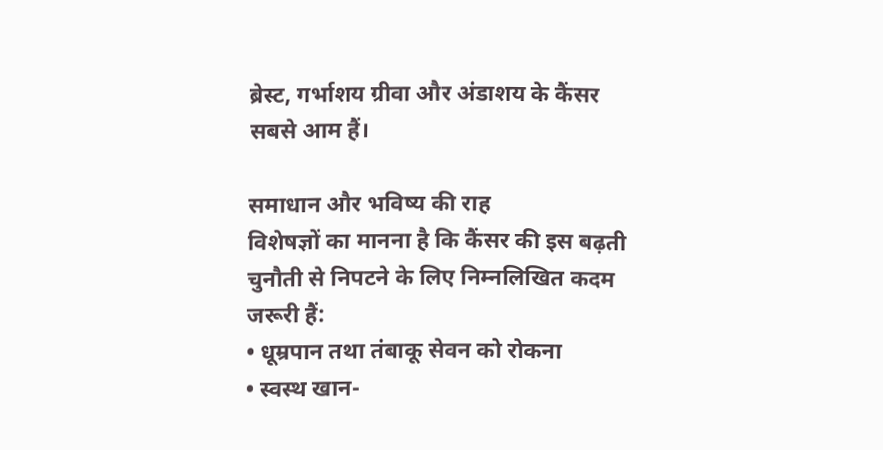ब्रेस्ट, गर्भाशय ग्रीवा और अंडाशय के कैंसर सबसे आम हैं।

समाधान और भविष्य की राह
विशेषज्ञों का मानना है कि कैंसर की इस बढ़ती चुनौती से निपटने के लिए निम्नलिखित कदम जरूरी हैं:
• धूम्रपान तथा तंबाकू सेवन को रोकना
• स्वस्थ खान-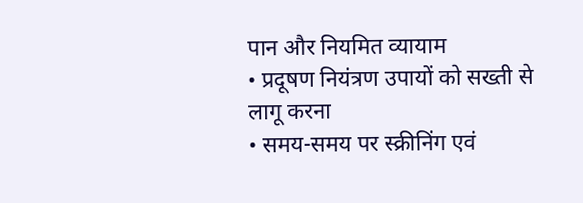पान और नियमित व्यायाम
• प्रदूषण नियंत्रण उपायों को सख्ती से लागू करना
• समय-समय पर स्क्रीनिंग एवं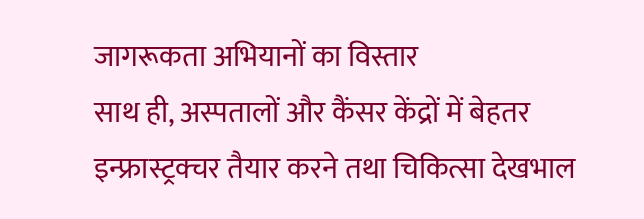जागरूकता अभियानों का विस्तार
साथ ही, अस्पतालों और कैंसर केंद्रों में बेहतर इन्फ्रास्ट्रक्चर तैयार करने तथा चिकित्सा देखभाल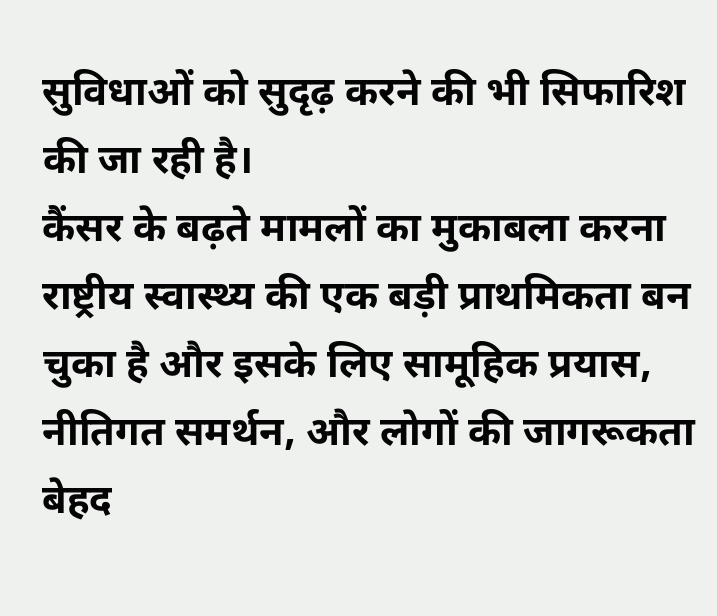सुविधाओं को सुदृढ़ करने की भी सिफारिश की जा रही है।
कैंसर के बढ़ते मामलों का मुकाबला करना राष्ट्रीय स्वास्थ्य की एक बड़ी प्राथमिकता बन चुका है और इसके लिए सामूहिक प्रयास, नीतिगत समर्थन, और लोगों की जागरूकता बेहद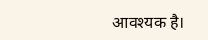आवश्यक है।